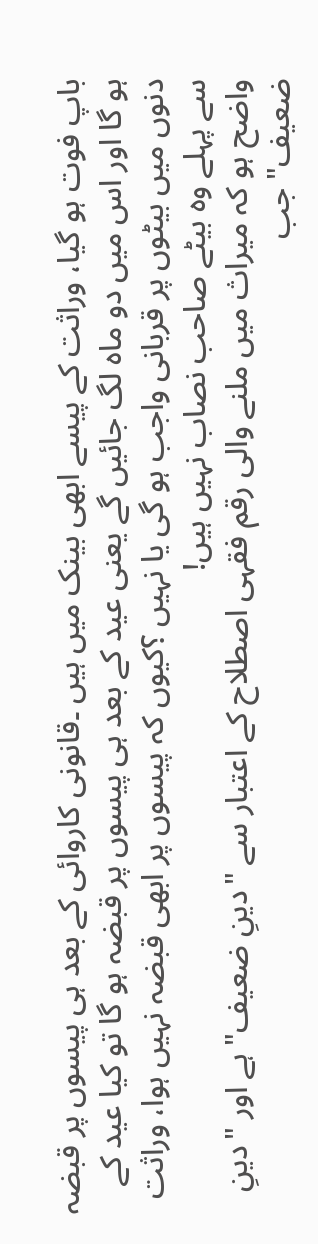باپ فوت ہو گیا، وراثت کے پیسے ابھی بینک میں ہیں ۔قانونی کاروائی کے بعد ہی پیسوں پر قبضہ ہو گا اور اس میں دو ماہ لگ جائیں گے یعنی عید کے بعد ہی پیسوں پر قبضہ ہو گا تو کیا عید کے دنوں میں بیٹوں پر قربانی واجب ہو گی یا نہیں ؟کیوں کہ پیسوں پر ابھی قبضہ نہیں ہوا، وراثت سے پہلے وہ بیٹے صاحب نصاب نہیں ہیں!
واضح ہو کہ میراث میں ملنے والی رقم فقہی اصطلاح کے اعتبار سے "دینِ ضعیف" ہے اور "دینِ ضعیف" جب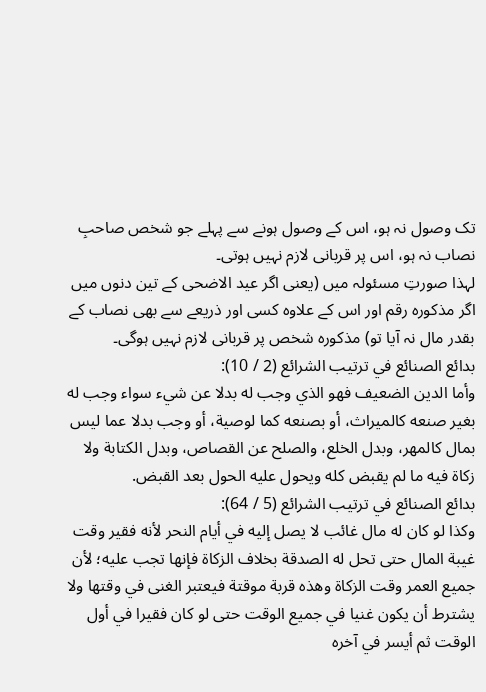تک وصول نہ ہو، اس کے وصول ہونے سے پہلے جو شخص صاحبِ نصاب نہ ہو، اس پر قربانی لازم نہیں ہوتی۔
لہذا صورتِ مسئولہ میں (یعنی اگر عید الاضحی کے تین دنوں میں اگر مذکورہ رقم اور اس کے علاوہ کسی اور ذریعے سے بھی نصاب کے بقدر مال نہ آیا تو) مذکورہ شخص پر قربانی لازم نہیں ہوگی۔
بدائع الصنائع في ترتيب الشرائع (2 / 10):
وأما الدين الضعيف فهو الذي وجب له بدلا عن شيء سواء وجب له بغير صنعه كالميراث، أو بصنعه كما لوصية، أو وجب بدلا عما ليس بمال كالمهر، وبدل الخلع، والصلح عن القصاص، وبدل الكتابة ولا زكاة فيه ما لم يقبض كله ويحول عليه الحول بعد القبض.
بدائع الصنائع في ترتيب الشرائع (5 / 64):
وكذا لو كان له مال غائب لا يصل إليه في أيام النحر لأنه فقير وقت غيبة المال حتى تحل له الصدقة بخلاف الزكاة فإنها تجب عليه؛ لأن جميع العمر وقت الزكاة وهذه قربة موقتة فيعتبر الغنى في وقتها ولا يشترط أن يكون غنيا في جميع الوقت حتى لو كان فقيرا في أول الوقت ثم أيسر في آخره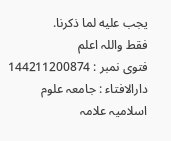يجب عليه لما ذكرنا.
فقط واللہ اعلم
فتوی نمبر : 144211200874
دارالافتاء : جامعہ علوم اسلامیہ علامہ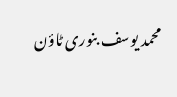محمد یوسف بنوری ٹاؤن